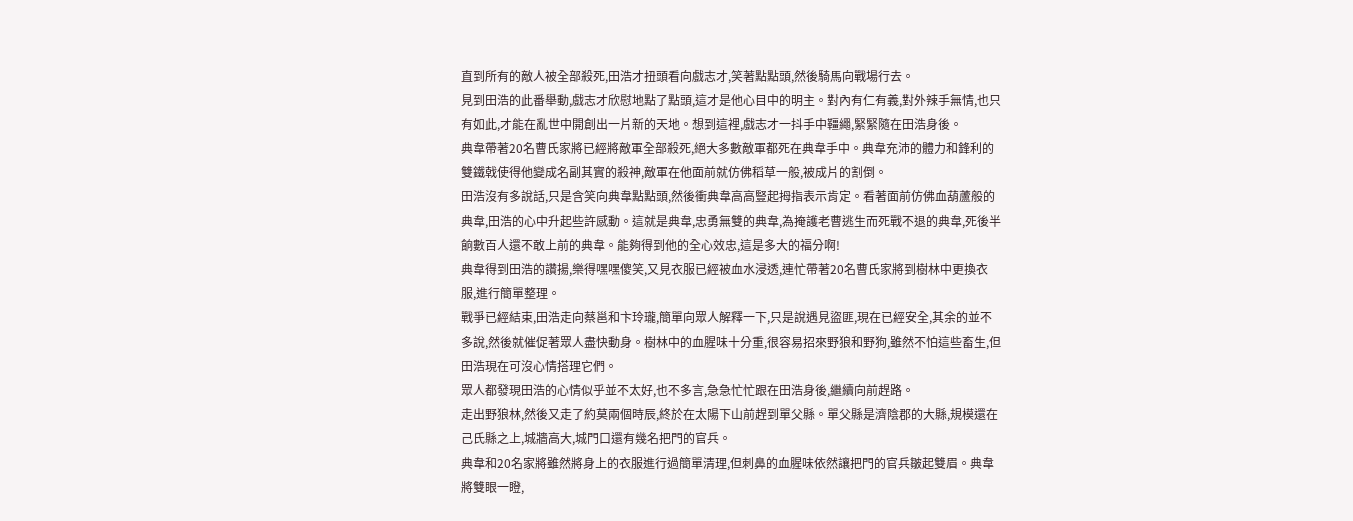直到所有的敵人被全部殺死,田浩才扭頭看向戲志才,笑著點點頭,然後騎馬向戰場行去。
見到田浩的此番舉動,戲志才欣慰地點了點頭,這才是他心目中的明主。對內有仁有義,對外辣手無情,也只有如此,才能在亂世中開創出一片新的天地。想到這裡,戲志才一抖手中韁繩,緊緊隨在田浩身後。
典韋帶著20名曹氏家將已經將敵軍全部殺死,絕大多數敵軍都死在典韋手中。典韋充沛的體力和鋒利的雙鐵戟使得他變成名副其實的殺神,敵軍在他面前就仿佛稻草一般,被成片的割倒。
田浩沒有多說話,只是含笑向典韋點點頭,然後衝典韋高高豎起拇指表示肯定。看著面前仿佛血葫蘆般的典韋,田浩的心中升起些許感動。這就是典韋,忠勇無雙的典韋,為掩護老曹逃生而死戰不退的典韋,死後半餉數百人還不敢上前的典韋。能夠得到他的全心效忠,這是多大的福分啊!
典韋得到田浩的讚揚,樂得嘿嘿傻笑,又見衣服已經被血水浸透,連忙帶著20名曹氏家將到樹林中更換衣服,進行簡單整理。
戰爭已經結束,田浩走向蔡邕和卞玲瓏,簡單向眾人解釋一下,只是說遇見盜匪,現在已經安全,其余的並不多說,然後就催促著眾人盡快動身。樹林中的血腥味十分重,很容易招來野狼和野狗,雖然不怕這些畜生,但田浩現在可沒心情搭理它們。
眾人都發現田浩的心情似乎並不太好,也不多言,急急忙忙跟在田浩身後,繼續向前趕路。
走出野狼林,然後又走了約莫兩個時辰,終於在太陽下山前趕到單父縣。單父縣是濟陰郡的大縣,規模還在己氏縣之上,城牆高大,城門口還有幾名把門的官兵。
典韋和20名家將雖然將身上的衣服進行過簡單清理,但刺鼻的血腥味依然讓把門的官兵皺起雙眉。典韋將雙眼一瞪,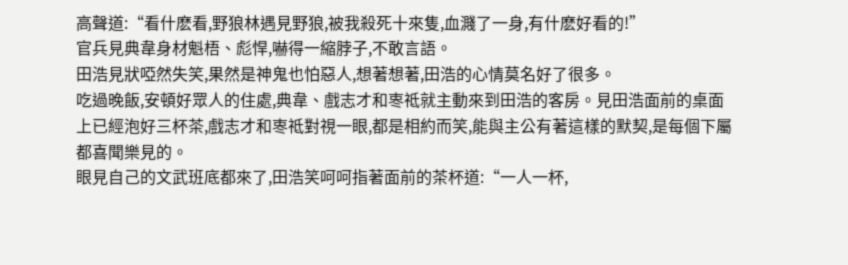高聲道:“看什麽看,野狼林遇見野狼,被我殺死十來隻,血濺了一身,有什麽好看的!”
官兵見典韋身材魁梧、彪悍,嚇得一縮脖子,不敢言語。
田浩見狀啞然失笑,果然是神鬼也怕惡人,想著想著,田浩的心情莫名好了很多。
吃過晚飯,安頓好眾人的住處,典韋、戲志才和栆祗就主動來到田浩的客房。見田浩面前的桌面上已經泡好三杯茶,戲志才和栆祗對視一眼,都是相約而笑,能與主公有著這樣的默契,是每個下屬都喜聞樂見的。
眼見自己的文武班底都來了,田浩笑呵呵指著面前的茶杯道:“一人一杯,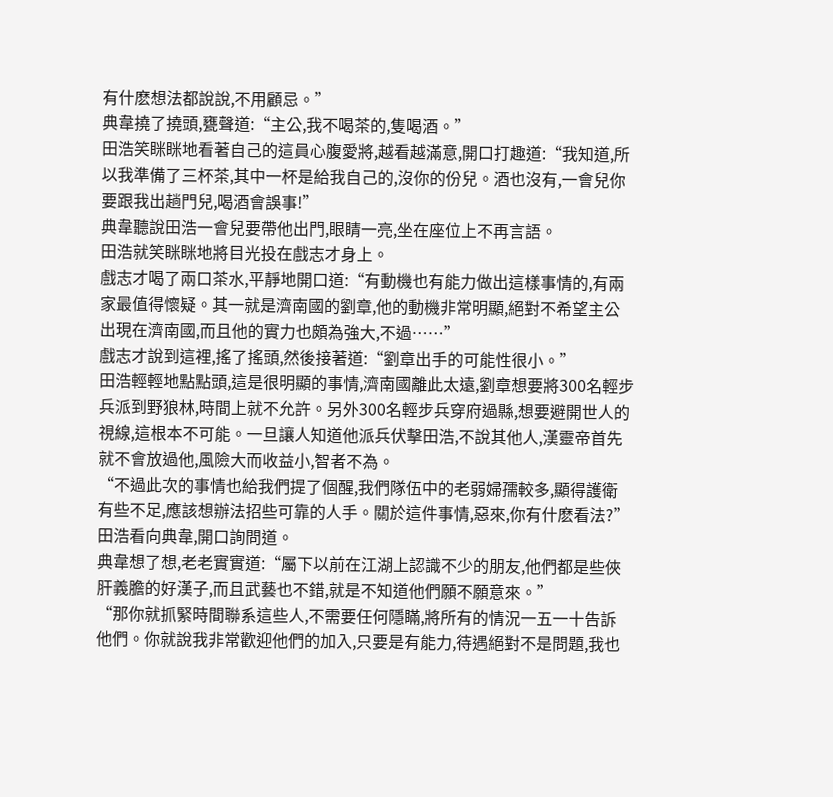有什麽想法都說說,不用顧忌。”
典韋撓了撓頭,甕聲道:“主公,我不喝茶的,隻喝酒。”
田浩笑眯眯地看著自己的這員心腹愛將,越看越滿意,開口打趣道:“我知道,所以我準備了三杯茶,其中一杯是給我自己的,沒你的份兒。酒也沒有,一會兒你要跟我出趟門兒,喝酒會誤事!”
典韋聽說田浩一會兒要帶他出門,眼睛一亮,坐在座位上不再言語。
田浩就笑眯眯地將目光投在戲志才身上。
戲志才喝了兩口茶水,平靜地開口道:“有動機也有能力做出這樣事情的,有兩家最值得懷疑。其一就是濟南國的劉章,他的動機非常明顯,絕對不希望主公出現在濟南國,而且他的實力也頗為強大,不過……”
戲志才說到這裡,搖了搖頭,然後接著道:“劉章出手的可能性很小。”
田浩輕輕地點點頭,這是很明顯的事情,濟南國離此太遠,劉章想要將300名輕步兵派到野狼林,時間上就不允許。另外300名輕步兵穿府過縣,想要避開世人的視線,這根本不可能。一旦讓人知道他派兵伏擊田浩,不說其他人,漢靈帝首先就不會放過他,風險大而收益小,智者不為。
“不過此次的事情也給我們提了個醒,我們隊伍中的老弱婦孺較多,顯得護衛有些不足,應該想辦法招些可靠的人手。關於這件事情,惡來,你有什麽看法?”
田浩看向典韋,開口詢問道。
典韋想了想,老老實實道:“屬下以前在江湖上認識不少的朋友,他們都是些俠肝義膽的好漢子,而且武藝也不錯,就是不知道他們願不願意來。”
“那你就抓緊時間聯系這些人,不需要任何隱瞞,將所有的情況一五一十告訴他們。你就說我非常歡迎他們的加入,只要是有能力,待遇絕對不是問題,我也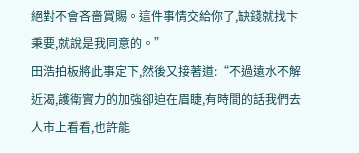絕對不會吝嗇賞賜。這件事情交給你了,缺錢就找卞秉要,就說是我同意的。”
田浩拍板將此事定下,然後又接著道:“不過遠水不解近渴,護衛實力的加強卻迫在眉睫,有時間的話我們去人市上看看,也許能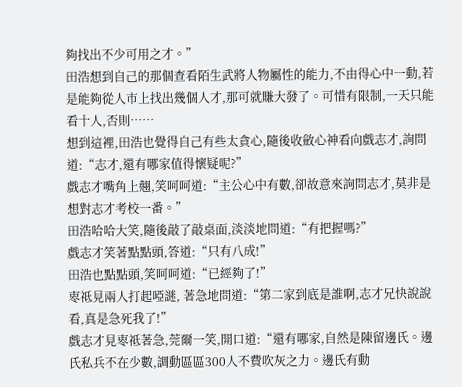夠找出不少可用之才。”
田浩想到自己的那個查看陌生武將人物屬性的能力,不由得心中一動,若是能夠從人市上找出幾個人才,那可就賺大發了。可惜有限制,一天只能看十人,否則……
想到這裡,田浩也覺得自己有些太貪心,隨後收斂心神看向戲志才,詢問道:“志才,還有哪家值得懷疑呢?”
戲志才嘴角上翹,笑呵呵道:“主公心中有數,卻故意來詢問志才,莫非是想對志才考校一番。”
田浩哈哈大笑,隨後敲了敲桌面,淡淡地問道:“有把握嗎?”
戲志才笑著點點頭,答道:“只有八成!”
田浩也點點頭,笑呵呵道:“已經夠了!”
栆祗見兩人打起啞謎, 著急地問道:“第二家到底是誰啊,志才兄快說說看,真是急死我了!”
戲志才見栆祗著急,莞爾一笑,開口道:“還有哪家,自然是陳留邊氏。邊氏私兵不在少數,調動區區300人不費吹灰之力。邊氏有動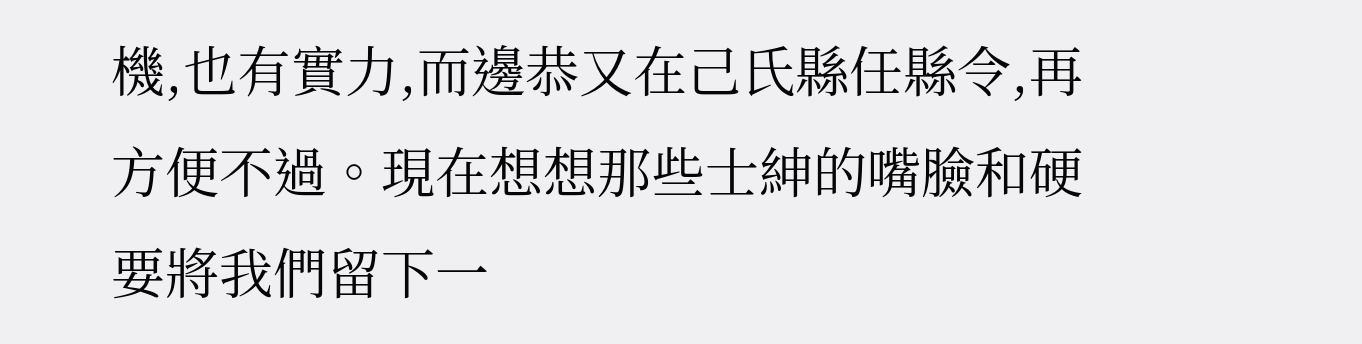機,也有實力,而邊恭又在己氏縣任縣令,再方便不過。現在想想那些士紳的嘴臉和硬要將我們留下一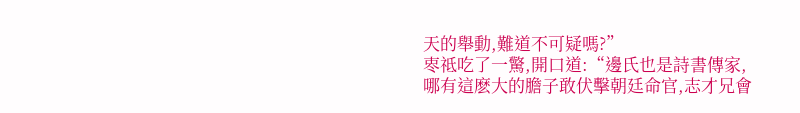天的舉動,難道不可疑嗎?”
栆祗吃了一驚,開口道:“邊氏也是詩書傳家,哪有這麽大的膽子敢伏擊朝廷命官,志才兄會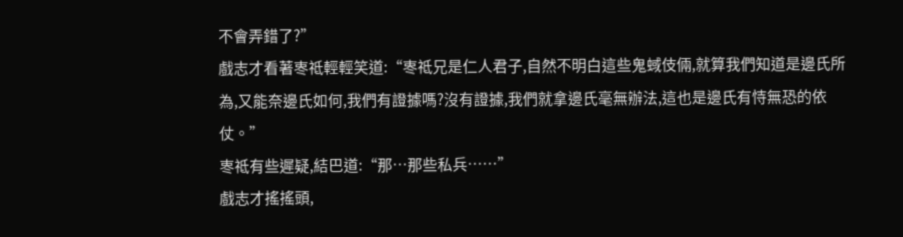不會弄錯了?”
戲志才看著栆祗輕輕笑道:“栆祗兄是仁人君子,自然不明白這些鬼蜮伎倆,就算我們知道是邊氏所為,又能奈邊氏如何,我們有證據嗎?沒有證據,我們就拿邊氏毫無辦法,這也是邊氏有恃無恐的依仗。”
栆祗有些遲疑,結巴道:“那…那些私兵……”
戲志才搖搖頭,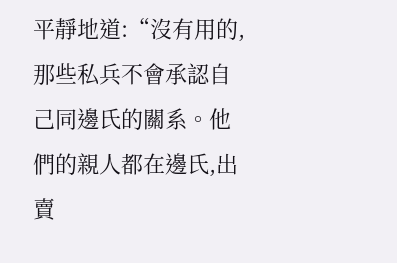平靜地道:“沒有用的,那些私兵不會承認自己同邊氏的關系。他們的親人都在邊氏,出賣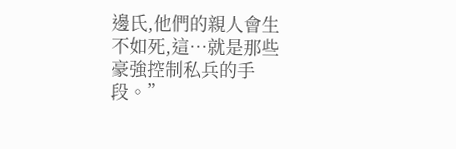邊氏,他們的親人會生不如死,這…就是那些豪強控制私兵的手段。”